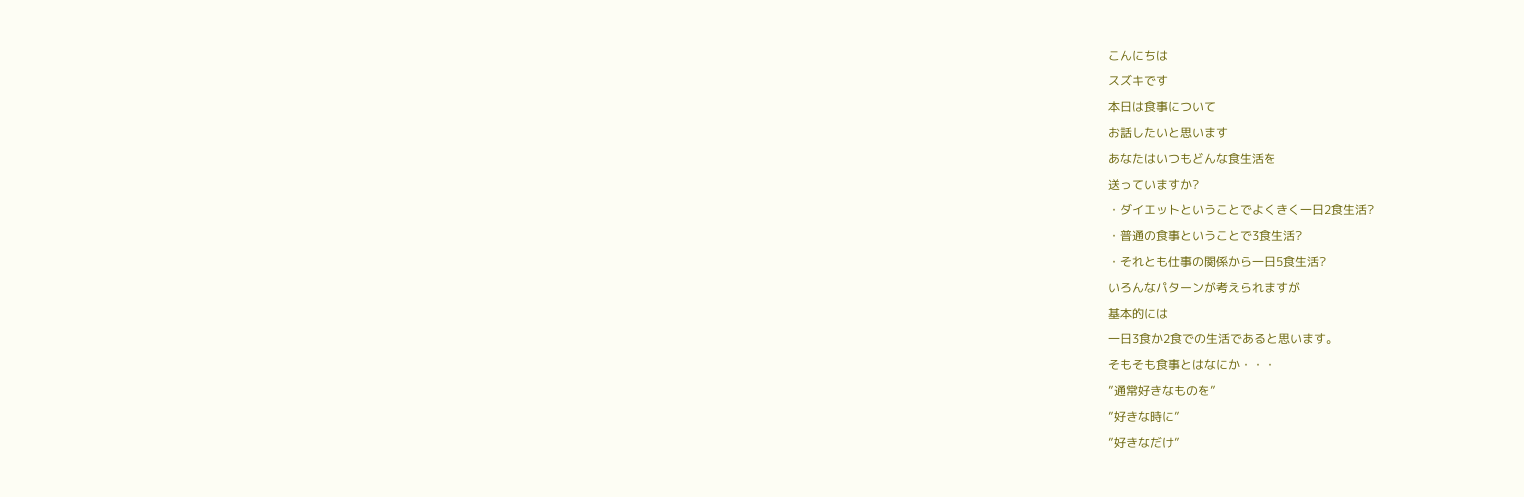こんにちは
スズキです
本日は食事について
お話したいと思います
あなたはいつもどんな食生活を
送っていますか?
・ダイエットということでよくきく一日2食生活?
・普通の食事ということで3食生活?
・それとも仕事の関係から一日5食生活?
いろんなパターンが考えられますが
基本的には
一日3食か2食での生活であると思います。
そもそも食事とはなにか・・・
”通常好きなものを”
”好きな時に”
”好きなだけ”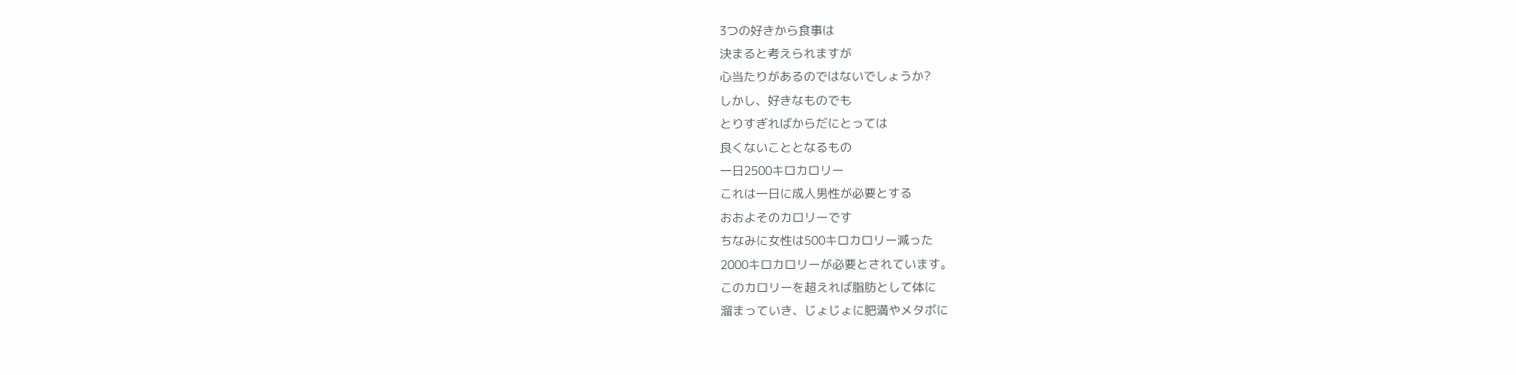3つの好きから食事は
決まると考えられますが
心当たりがあるのではないでしょうか?
しかし、好きなものでも
とりすぎればからだにとっては
良くないこととなるもの
一日2500キロカロリー
これは一日に成人男性が必要とする
おおよそのカロリーです
ちなみに女性は500キロカロリー減った
2000キロカロリーが必要とされています。
このカロリーを超えれば脂肪として体に
溜まっていき、じょじょに肥満やメタボに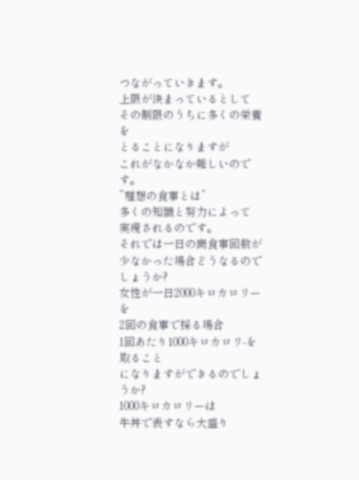つながっていきます。
上限が決まっているとして
その制限のうちに多くの栄養を
とることになりますが
これがなかなか難しいのです。
”理想の食事とは”
多くの知識と努力によって
実現されるのです。
それでは一日の商食事回数が
少なかった場合どうなるのでしょうか?
女性が一日2000キロカロリーを
2回の食事で採る場合
1回あたり1000キロカロリ-を取ること
になりますができるのでしょうか?
1000キロカロリーは
牛丼で表すなら大盛り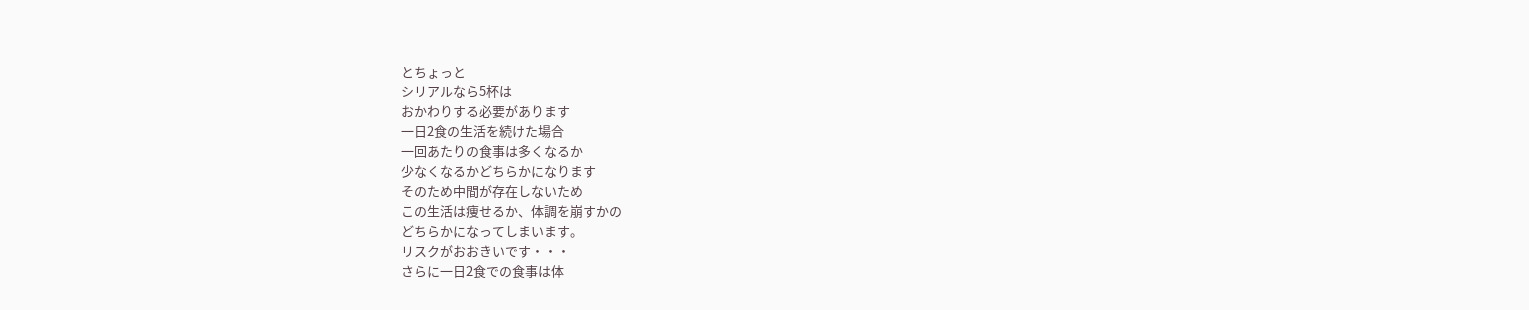とちょっと
シリアルなら5杯は
おかわりする必要があります
一日2食の生活を続けた場合
一回あたりの食事は多くなるか
少なくなるかどちらかになります
そのため中間が存在しないため
この生活は痩せるか、体調を崩すかの
どちらかになってしまいます。
リスクがおおきいです・・・
さらに一日2食での食事は体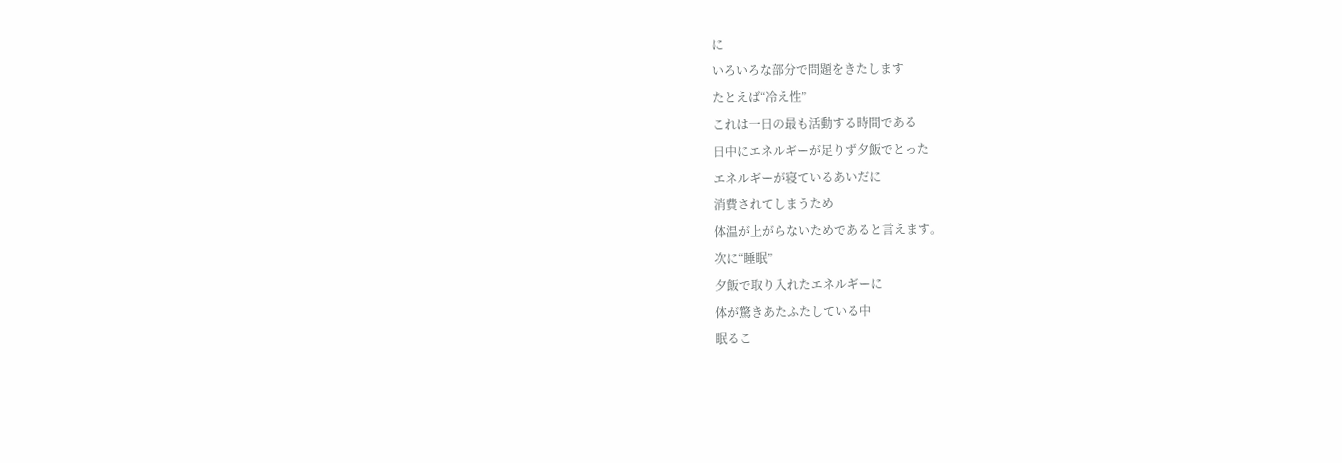に
いろいろな部分で問題をきたします
たとえば“冷え性”
これは一日の最も活動する時間である
日中にエネルギーが足りず夕飯でとった
エネルギーが寝ているあいだに
消費されてしまうため
体温が上がらないためであると言えます。
次に“睡眠”
夕飯で取り入れたエネルギーに
体が驚きあたふたしている中
眠るこ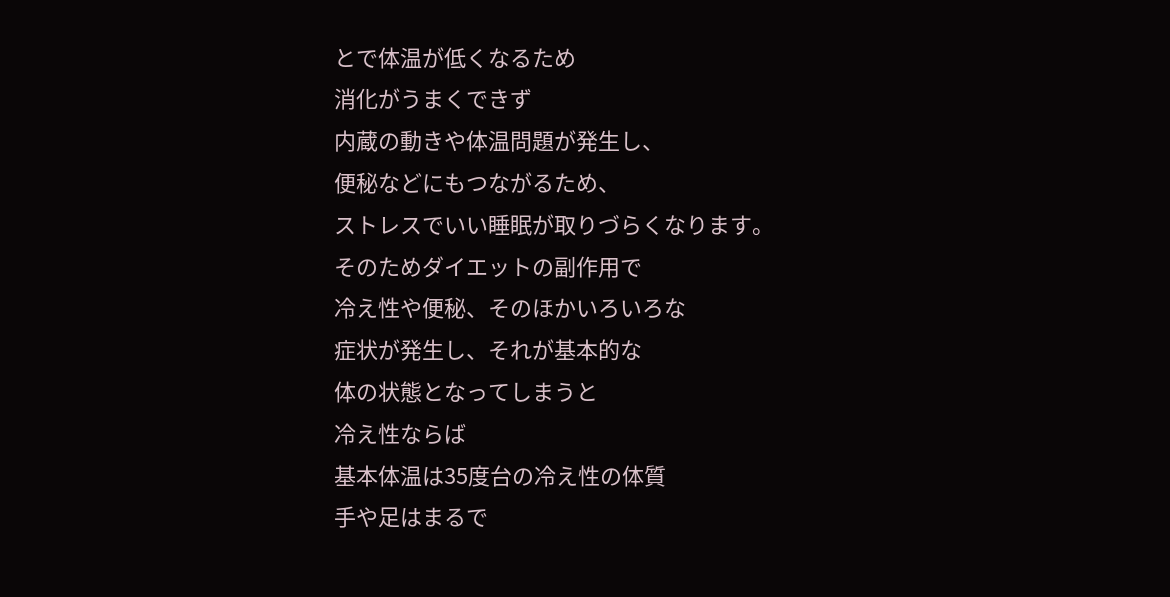とで体温が低くなるため
消化がうまくできず
内蔵の動きや体温問題が発生し、
便秘などにもつながるため、
ストレスでいい睡眠が取りづらくなります。
そのためダイエットの副作用で
冷え性や便秘、そのほかいろいろな
症状が発生し、それが基本的な
体の状態となってしまうと
冷え性ならば
基本体温は35度台の冷え性の体質
手や足はまるで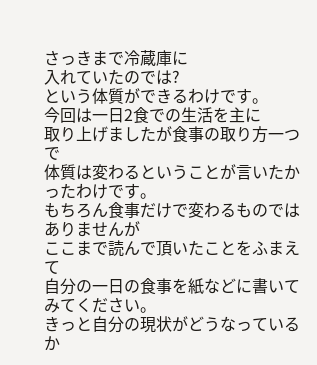さっきまで冷蔵庫に
入れていたのでは?
という体質ができるわけです。
今回は一日2食での生活を主に
取り上げましたが食事の取り方一つで
体質は変わるということが言いたかったわけです。
もちろん食事だけで変わるものではありませんが
ここまで読んで頂いたことをふまえて
自分の一日の食事を紙などに書いてみてください。
きっと自分の現状がどうなっているか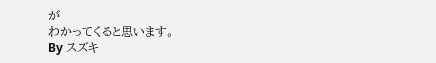が
わかってくると思います。
By スズキ